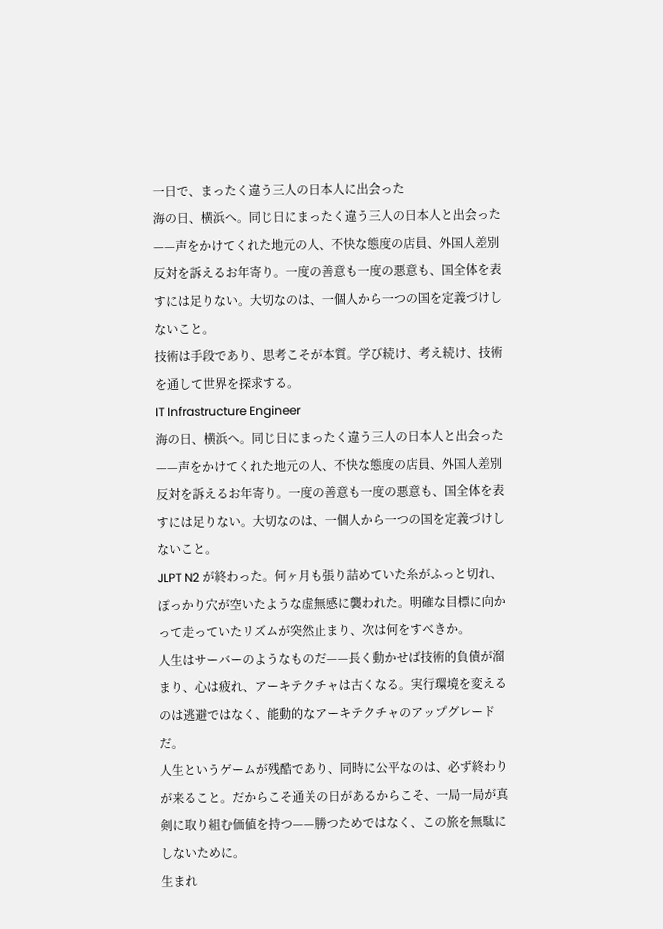一日で、まったく違う三人の日本人に出会った
海の日、横浜へ。同じ日にまったく違う三人の日本人と出会った——声をかけてくれた地元の人、不快な態度の店員、外国人差別反対を訴えるお年寄り。一度の善意も一度の悪意も、国全体を表すには足りない。大切なのは、一個人から一つの国を定義づけしないこと。
技術は手段であり、思考こそが本質。学び続け、考え続け、技術を通して世界を探求する。
IT Infrastructure Engineer
海の日、横浜へ。同じ日にまったく違う三人の日本人と出会った——声をかけてくれた地元の人、不快な態度の店員、外国人差別反対を訴えるお年寄り。一度の善意も一度の悪意も、国全体を表すには足りない。大切なのは、一個人から一つの国を定義づけしないこと。
JLPT N2 が終わった。何ヶ月も張り詰めていた糸がふっと切れ、ぽっかり穴が空いたような虚無感に襲われた。明確な目標に向かって走っていたリズムが突然止まり、次は何をすべきか。
人生はサーバーのようなものだ——長く動かせば技術的負債が溜まり、心は疲れ、アーキテクチャは古くなる。実行環境を変えるのは逃避ではなく、能動的なアーキテクチャのアップグレードだ。
人生というゲームが残酷であり、同時に公平なのは、必ず終わりが来ること。だからこそ通关の日があるからこそ、一局一局が真剣に取り組む価値を持つ——勝つためではなく、この旅を無駄にしないために。
生まれ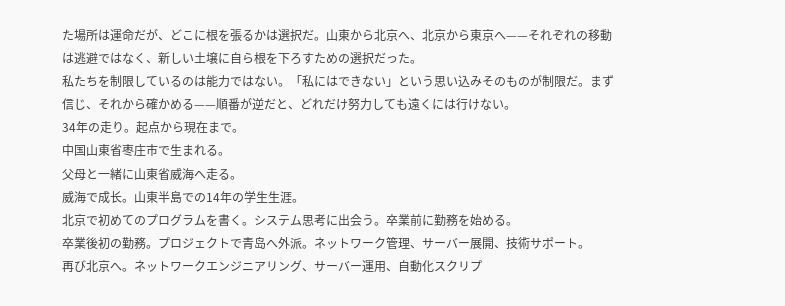た場所は運命だが、どこに根を張るかは選択だ。山東から北京へ、北京から東京へ——それぞれの移動は逃避ではなく、新しい土壌に自ら根を下ろすための選択だった。
私たちを制限しているのは能力ではない。「私にはできない」という思い込みそのものが制限だ。まず信じ、それから確かめる——順番が逆だと、どれだけ努力しても遠くには行けない。
34年の走り。起点から現在まで。
中国山東省枣庄市で生まれる。
父母と一緒に山東省威海へ走る。
威海で成长。山東半島での14年の学生生涯。
北京で初めてのプログラムを書く。システム思考に出会う。卒業前に勤務を始める。
卒業後初の勤務。プロジェクトで青岛へ外派。ネットワーク管理、サーバー展開、技術サポート。
再び北京へ。ネットワークエンジニアリング、サーバー運用、自動化スクリプ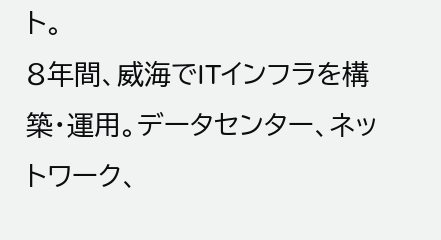ト。
8年間、威海でITインフラを構築・運用。データセンター、ネットワーク、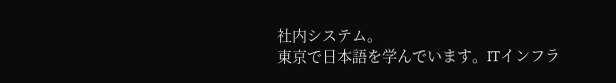社内システム。
東京で日本語を学んでいます。ITインフラ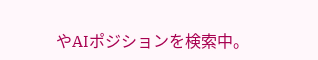やAIポジションを検索中。